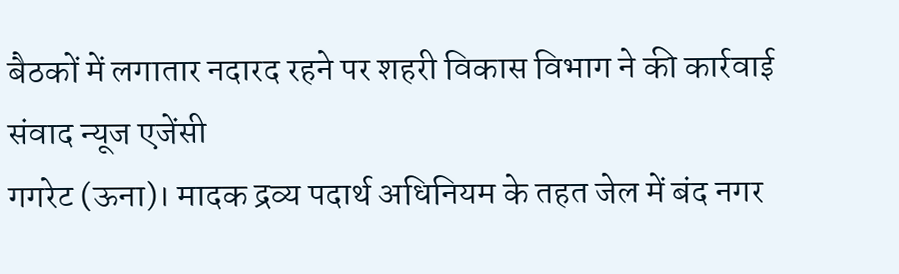बैठकों में लगातार नदारद रहने पर शहरी विकास विभाग ने की कार्रवाई
संवाद न्यूज एजेंसी
गगरेट (ऊना)। मादक द्रव्य पदार्थ अधिनियम के तहत जेल में बंद नगर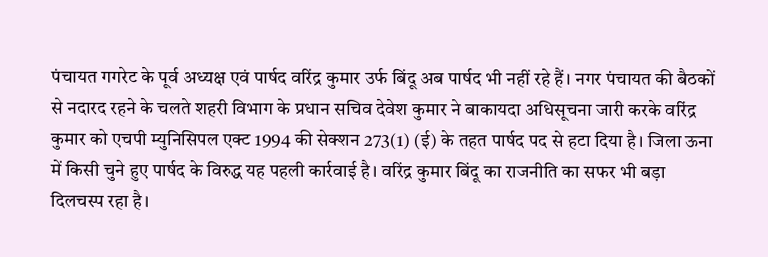पंचायत गगरेट के पूर्व अध्यक्ष एवं पार्षद वरिंद्र कुमार उर्फ बिंदू अब पार्षद भी नहीं रहे हैं। नगर पंचायत की बैठकों से नदारद रहने के चलते शहरी विभाग के प्रधान सचिव देवेश कुमार ने बाकायदा अधिसूचना जारी करके वरिंद्र कुमार को एचपी म्युनिसिपल एक्ट 1994 की सेक्शन 273(1) (ई) के तहत पार्षद पद से हटा दिया है। जिला ऊना में किसी चुने हुए पार्षद के विरुद्ध यह पहली कार्रवाई है। वरिंद्र कुमार बिंदू का राजनीति का सफर भी बड़ा दिलचस्प रहा है।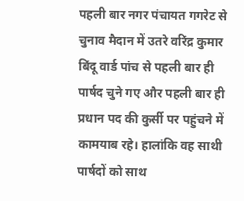पहली बार नगर पंचायत गगरेट से चुनाव मैदान में उतरे वरिंद्र कुमार बिंदू वार्ड पांच से पहली बार ही पार्षद चुने गए और पहली बार ही प्रधान पद की कुर्सी पर पहुंचने में कामयाब रहे। हालांकि वह साथी पार्षदों को साथ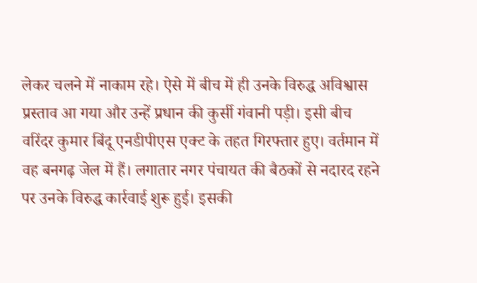लेकर चलने में नाकाम रहे। ऐसे में बीच में ही उनके विरुद्ध अविश्वास प्रस्ताव आ गया और उन्हें प्रधान की कुर्सी गंवानी पड़ी। इसी बीच वरिंदर कुमार बिंदू एनडीपीएस एक्ट के तहत गिरफ्तार हुए। वर्तमान में वह बनगढ़ जेल में हैं। लगातार नगर पंचायत की बैठकों से नदारद रहने पर उनके विरुद्ध कार्रवाई शुरू हुई। इसकी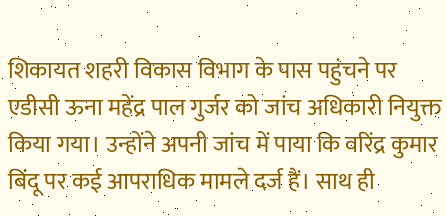शिकायत शहरी विकास विभाग के पास पहुंचने पर एडीसी ऊना महेंद्र पाल गुर्जर को जांच अधिकारी नियुक्त किया गया। उन्होंने अपनी जांच में पाया कि वरिंद्र कुमार बिंदू पर कई आपराधिक मामले दर्ज हैं। साथ ही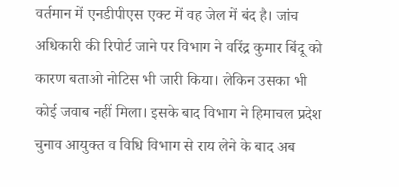वर्तमान में एनडीपीएस एक्ट में वह जेल में बंद है। जांच अधिकारी की रिपोर्ट जाने पर विभाग ने वरिंद्र कुमार बिंदू को कारण बताओ नोटिस भी जारी किया। लेकिन उसका भी कोई जवाब नहीं मिला। इसके बाद विभाग ने हिमाचल प्रदेश चुनाव आयुक्त व विधि विभाग से राय लेने के बाद अब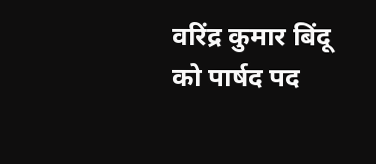वरिंद्र कुमार बिंदू को पार्षद पद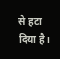से हटा दिया है।